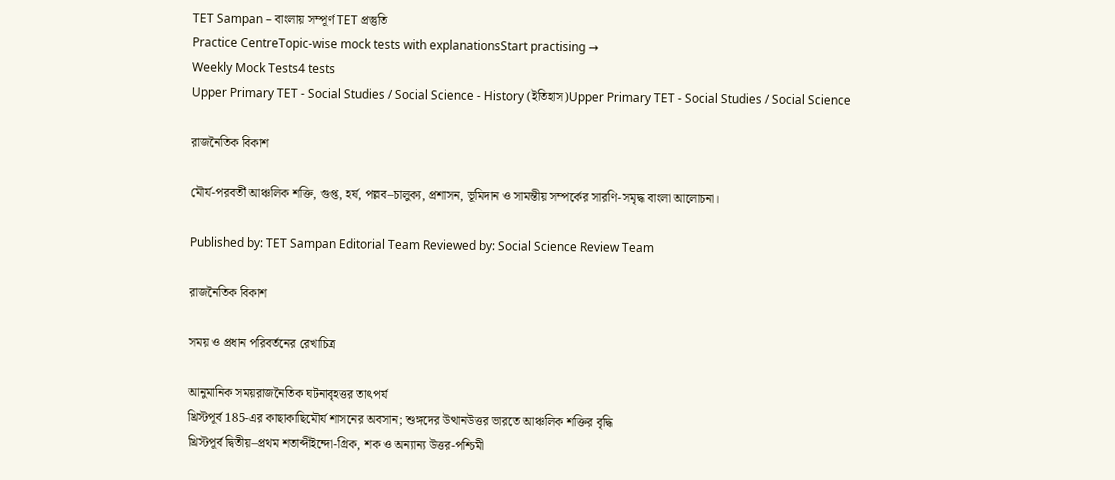TET Sampan – বাংলায় সম্পূর্ণ TET প্রস্তুতি
Practice CentreTopic-wise mock tests with explanationsStart practising →
Weekly Mock Tests4 tests
Upper Primary TET - Social Studies / Social Science - History (ইতিহাস)Upper Primary TET - Social Studies / Social Science

রাজনৈতিক বিকাশ

মৌর্য-পরবর্তী আঞ্চলিক শক্তি, গুপ্ত, হর্ষ, পল্লব–চালুক্য, প্রশাসন, ভূমিদান ও সামন্তীয় সম্পর্কের সারণি-সমৃদ্ধ বাংলা আলোচনা।

Published by: TET Sampan Editorial Team Reviewed by: Social Science Review Team

রাজনৈতিক বিকাশ

সময় ও প্রধান পরিবর্তনের রেখাচিত্র

আনুমানিক সময়রাজনৈতিক ঘটনাবৃহত্তর তাৎপর্য
খ্রিস্টপূর্ব 185-এর কাছাকাছিমৌর্য শাসনের অবসান; শুঙ্গদের উত্থানউত্তর ভারতে আঞ্চলিক শক্তির বৃদ্ধি
খ্রিস্টপূর্ব দ্বিতীয়–প্রথম শতাব্দীইন্দো-গ্রিক, শক ও অন্যান্য উত্তর-পশ্চিমী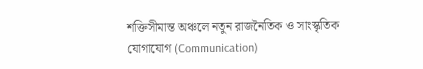শক্তিসীমান্ত অঞ্চলে নতুন রাজনৈতিক ও সাংস্কৃতিক যোগাযোগ (Communication)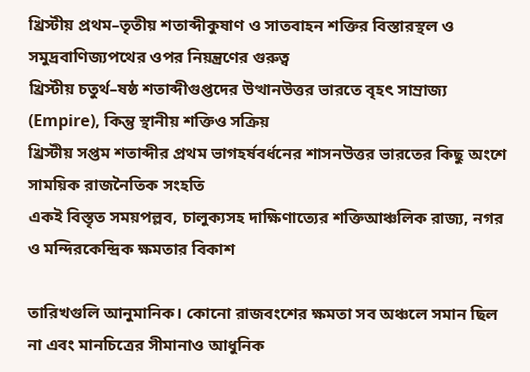খ্রিস্টীয় প্রথম–তৃতীয় শতাব্দীকুষাণ ও সাতবাহন শক্তির বিস্তারস্থল ও সমুদ্রবাণিজ্যপথের ওপর নিয়ন্ত্রণের গুরুত্ব
খ্রিস্টীয় চতুর্থ–ষষ্ঠ শতাব্দীগুপ্তদের উত্থানউত্তর ভারতে বৃহৎ সাম্রাজ্য (Empire), কিন্তু স্থানীয় শক্তিও সক্রিয়
খ্রিস্টীয় সপ্তম শতাব্দীর প্রথম ভাগহর্ষবর্ধনের শাসনউত্তর ভারতের কিছু অংশে সাময়িক রাজনৈতিক সংহতি
একই বিস্তৃত সময়পল্লব, চালুক্যসহ দাক্ষিণাত্যের শক্তিআঞ্চলিক রাজ্য, নগর ও মন্দিরকেন্দ্রিক ক্ষমতার বিকাশ

তারিখগুলি আনুমানিক। কোনো রাজবংশের ক্ষমতা সব অঞ্চলে সমান ছিল না এবং মানচিত্রের সীমানাও আধুনিক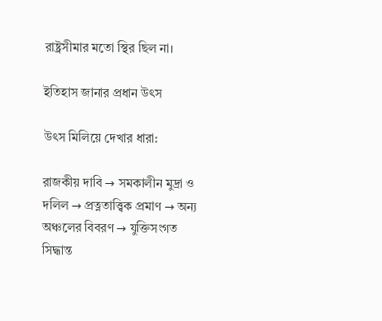রাষ্ট্রসীমার মতো স্থির ছিল না।

ইতিহাস জানার প্রধান উৎস

উৎস মিলিয়ে দেখার ধারা:

রাজকীয় দাবি → সমকালীন মুদ্রা ও দলিল → প্রত্নতাত্ত্বিক প্রমাণ → অন্য অঞ্চলের বিবরণ → যুক্তিসংগত সিদ্ধান্ত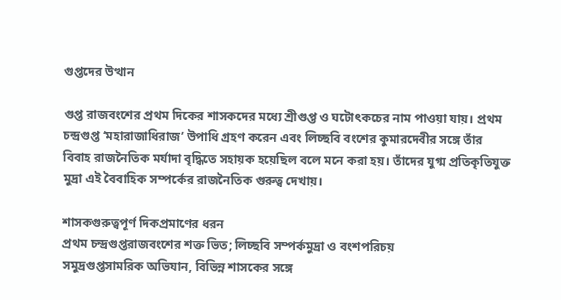গুপ্তদের উত্থান

গুপ্ত রাজবংশের প্রথম দিকের শাসকদের মধ্যে শ্রীগুপ্ত ও ঘটোৎকচের নাম পাওয়া যায়। প্রথম চন্দ্রগুপ্ত ‘মহারাজাধিরাজ’ উপাধি গ্রহণ করেন এবং লিচ্ছবি বংশের কুমারদেবীর সঙ্গে তাঁর বিবাহ রাজনৈতিক মর্যাদা বৃদ্ধিতে সহায়ক হয়েছিল বলে মনে করা হয়। তাঁদের যুগ্ম প্রতিকৃতিযুক্ত মুদ্রা এই বৈবাহিক সম্পর্কের রাজনৈতিক গুরুত্ব দেখায়।

শাসকগুরুত্বপূর্ণ দিকপ্রমাণের ধরন
প্রথম চন্দ্রগুপ্তরাজবংশের শক্ত ভিত; লিচ্ছবি সম্পর্কমুদ্রা ও বংশপরিচয়
সমুদ্রগুপ্তসামরিক অভিযান, বিভিন্ন শাসকের সঙ্গে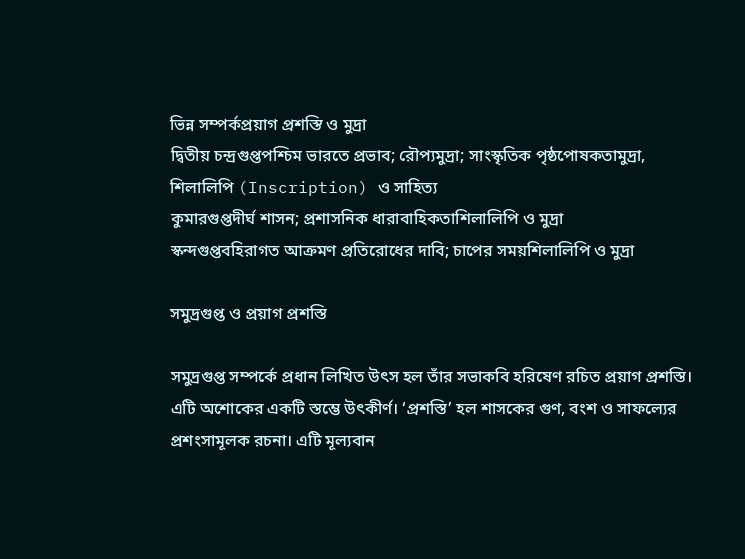ভিন্ন সম্পর্কপ্রয়াগ প্রশস্তি ও মুদ্রা
দ্বিতীয় চন্দ্রগুপ্তপশ্চিম ভারতে প্রভাব; রৌপ্যমুদ্রা; সাংস্কৃতিক পৃষ্ঠপোষকতামুদ্রা, শিলালিপি (Inscription) ও সাহিত্য
কুমারগুপ্তদীর্ঘ শাসন; প্রশাসনিক ধারাবাহিকতাশিলালিপি ও মুদ্রা
স্কন্দগুপ্তবহিরাগত আক্রমণ প্রতিরোধের দাবি; চাপের সময়শিলালিপি ও মুদ্রা

সমুদ্রগুপ্ত ও প্রয়াগ প্রশস্তি

সমুদ্রগুপ্ত সম্পর্কে প্রধান লিখিত উৎস হল তাঁর সভাকবি হরিষেণ রচিত প্রয়াগ প্রশস্তি। এটি অশোকের একটি স্তম্ভে উৎকীর্ণ। ‘প্রশস্তি’ হল শাসকের গুণ, বংশ ও সাফল্যের প্রশংসামূলক রচনা। এটি মূল্যবান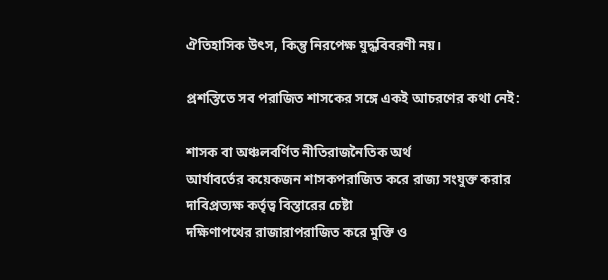ঐতিহাসিক উৎস, কিন্তু নিরপেক্ষ যুদ্ধবিবরণী নয়।

প্রশস্তিতে সব পরাজিত শাসকের সঙ্গে একই আচরণের কথা নেই:

শাসক বা অঞ্চলবর্ণিত নীতিরাজনৈতিক অর্থ
আর্যাবর্তের কয়েকজন শাসকপরাজিত করে রাজ্য সংযুক্ত করার দাবিপ্রত্যক্ষ কর্তৃত্ব বিস্তারের চেষ্টা
দক্ষিণাপথের রাজারাপরাজিত করে মুক্তি ও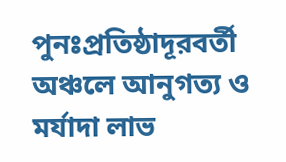পুনঃপ্রতিষ্ঠাদূরবর্তী অঞ্চলে আনুগত্য ও মর্যাদা লাভ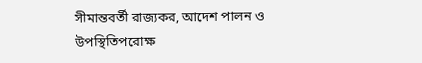সীমান্তবর্তী রাজ্যকর, আদেশ পালন ও উপস্থিতিপরোক্ষ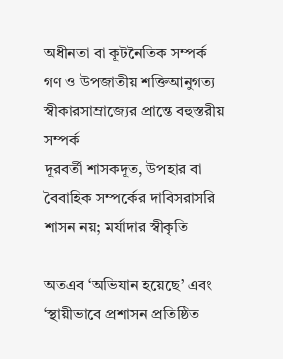অধীনতা বা কূটনৈতিক সম্পর্ক
গণ ও উপজাতীয় শক্তিআনুগত্য স্বীকারসাম্রাজ্যের প্রান্তে বহুস্তরীয় সম্পর্ক
দূরবর্তী শাসকদূত, উপহার বা বৈবাহিক সম্পর্কের দাবিসরাসরি শাসন নয়; মর্যাদার স্বীকৃতি

অতএব ‘অভিযান হয়েছে’ এবং ‘স্থায়ীভাবে প্রশাসন প্রতিষ্ঠিত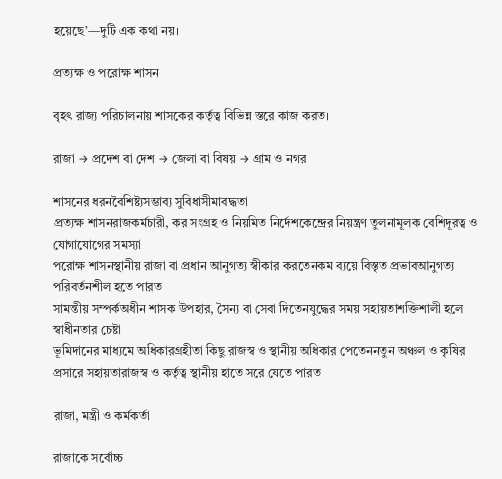হয়েছে’—দুটি এক কথা নয়।

প্রত্যক্ষ ও পরোক্ষ শাসন

বৃহৎ রাজ্য পরিচালনায় শাসকের কর্তৃত্ব বিভিন্ন স্তরে কাজ করত।

রাজা → প্রদেশ বা দেশ → জেলা বা বিষয় → গ্রাম ও নগর

শাসনের ধরনবৈশিষ্ট্যসম্ভাব্য সুবিধাসীমাবদ্ধতা
প্রত্যক্ষ শাসনরাজকর্মচারী, কর সংগ্রহ ও নিয়মিত নির্দেশকেন্দ্রের নিয়ন্ত্রণ তুলনামূলক বেশিদূরত্ব ও যোগাযোগের সমস্যা
পরোক্ষ শাসনস্থানীয় রাজা বা প্রধান আনুগত্য স্বীকার করতেনকম ব্যয়ে বিস্তৃত প্রভাবআনুগত্য পরিবর্তনশীল হতে পারত
সামন্তীয় সম্পর্কঅধীন শাসক উপহার, সৈন্য বা সেবা দিতেনযুদ্ধের সময় সহায়তাশক্তিশালী হলে স্বাধীনতার চেষ্টা
ভূমিদানের মাধ্যমে অধিকারগ্রহীতা কিছু রাজস্ব ও স্থানীয় অধিকার পেতেননতুন অঞ্চল ও কৃষির প্রসারে সহায়তারাজস্ব ও কর্তৃত্ব স্থানীয় হাতে সরে যেতে পারত

রাজা, মন্ত্রী ও কর্মকর্তা

রাজাকে সর্বোচ্চ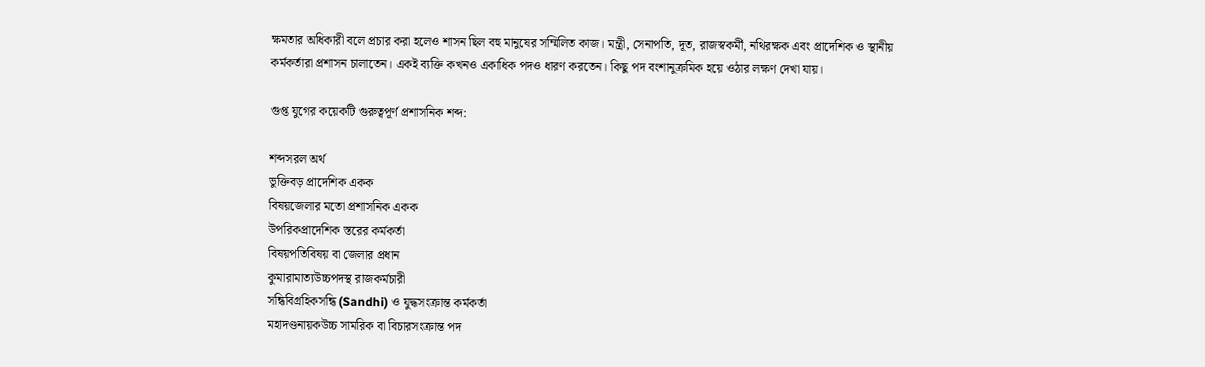ক্ষমতার অধিকারী বলে প্রচার করা হলেও শাসন ছিল বহু মানুষের সম্মিলিত কাজ। মন্ত্রী, সেনাপতি, দূত, রাজস্বকর্মী, নথিরক্ষক এবং প্রাদেশিক ও স্থানীয় কর্মকর্তারা প্রশাসন চালাতেন। একই ব্যক্তি কখনও একাধিক পদও ধারণ করতেন। কিছু পদ বংশানুক্রমিক হয়ে ওঠার লক্ষণ দেখা যায়।

গুপ্ত যুগের কয়েকটি গুরুত্বপূর্ণ প্রশাসনিক শব্দ:

শব্দসরল অর্থ
ভুক্তিবড় প্রাদেশিক একক
বিষয়জেলার মতো প্রশাসনিক একক
উপরিকপ্রাদেশিক স্তরের কর্মকর্তা
বিষয়পতিবিষয় বা জেলার প্রধান
কুমারামাত্যউচ্চপদস্থ রাজকর্মচারী
সন্ধিবিগ্রহিকসন্ধি (Sandhi) ও যুদ্ধসংক্রান্ত কর্মকর্তা
মহাদণ্ডনায়কউচ্চ সামরিক বা বিচারসংক্রান্ত পদ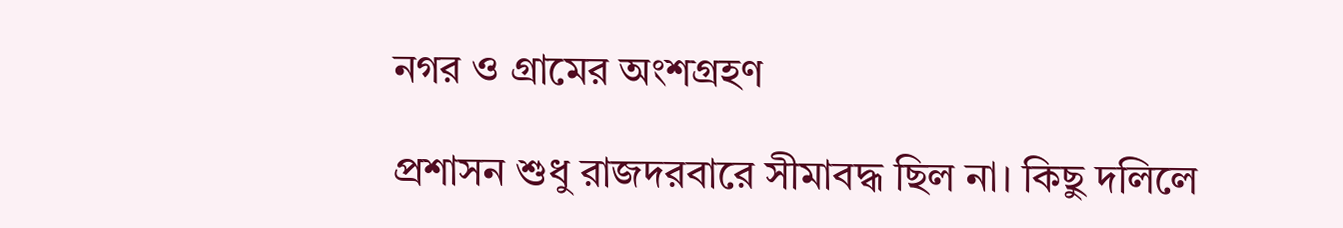নগর ও গ্রামের অংশগ্রহণ

প্রশাসন শুধু রাজদরবারে সীমাবদ্ধ ছিল না। কিছু দলিলে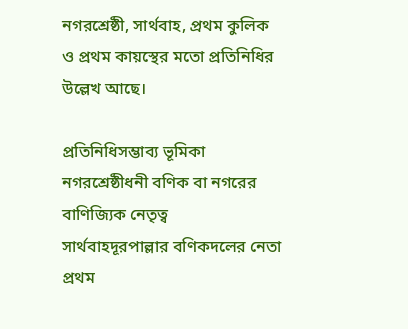নগরশ্রেষ্ঠী, সার্থবাহ, প্রথম কুলিক ও প্রথম কায়স্থের মতো প্রতিনিধির উল্লেখ আছে।

প্রতিনিধিসম্ভাব্য ভূমিকা
নগরশ্রেষ্ঠীধনী বণিক বা নগরের বাণিজ্যিক নেতৃত্ব
সার্থবাহদূরপাল্লার বণিকদলের নেতা
প্রথম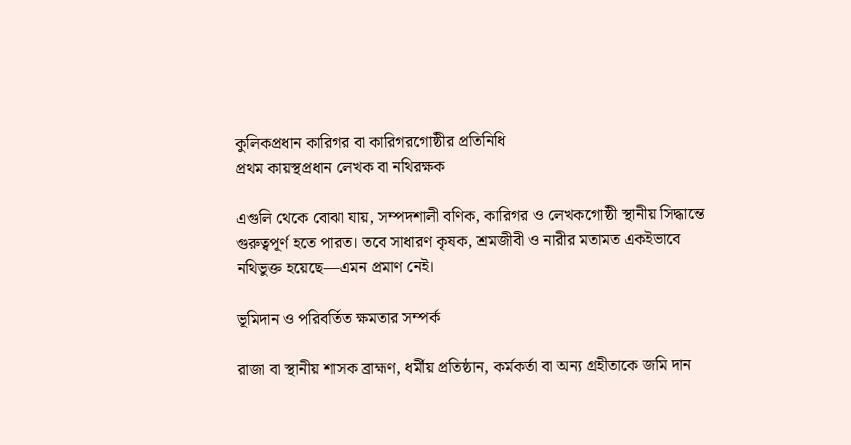কুলিকপ্রধান কারিগর বা কারিগরগোষ্ঠীর প্রতিনিধি
প্রথম কায়স্থপ্রধান লেখক বা নথিরক্ষক

এগুলি থেকে বোঝা যায়, সম্পদশালী বণিক, কারিগর ও লেখকগোষ্ঠী স্থানীয় সিদ্ধান্তে গুরুত্বপূর্ণ হতে পারত। তবে সাধারণ কৃষক, শ্রমজীবী ও নারীর মতামত একইভাবে নথিভুক্ত হয়েছে—এমন প্রমাণ নেই।

ভূমিদান ও পরিবর্তিত ক্ষমতার সম্পর্ক

রাজা বা স্থানীয় শাসক ব্রাহ্মণ, ধর্মীয় প্রতিষ্ঠান, কর্মকর্তা বা অন্য গ্রহীতাকে জমি দান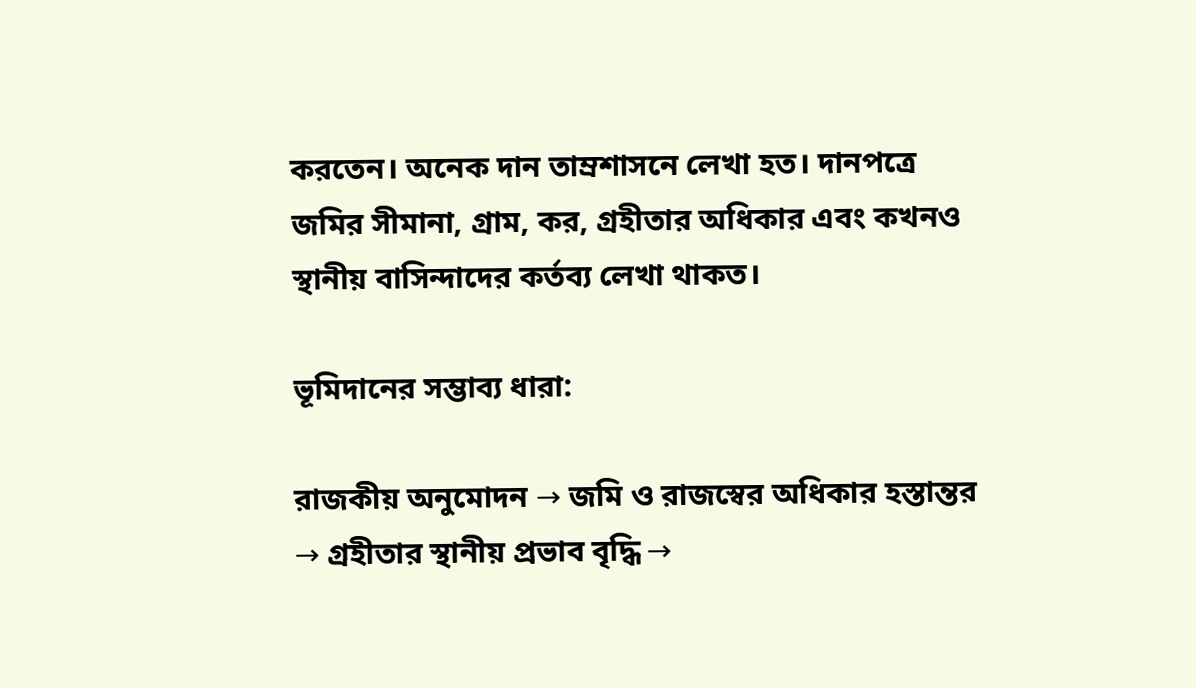করতেন। অনেক দান তাম্রশাসনে লেখা হত। দানপত্রে জমির সীমানা, গ্রাম, কর, গ্রহীতার অধিকার এবং কখনও স্থানীয় বাসিন্দাদের কর্তব্য লেখা থাকত।

ভূমিদানের সম্ভাব্য ধারা:

রাজকীয় অনুমোদন → জমি ও রাজস্বের অধিকার হস্তান্তর → গ্রহীতার স্থানীয় প্রভাব বৃদ্ধি →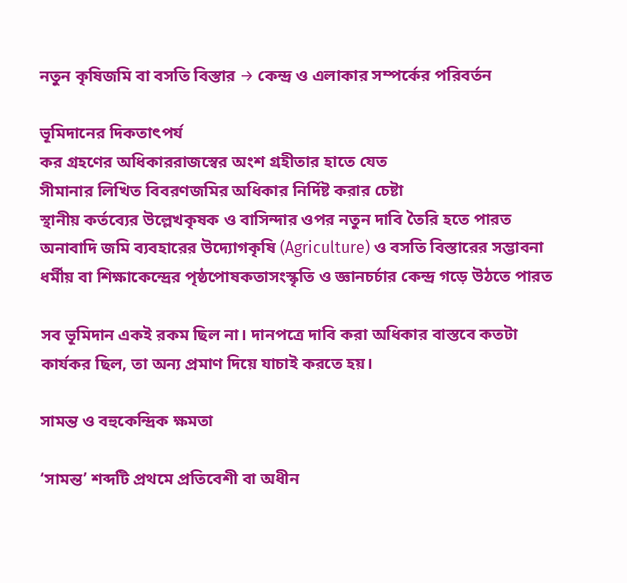নতুন কৃষিজমি বা বসতি বিস্তার → কেন্দ্র ও এলাকার সম্পর্কের পরিবর্তন

ভূমিদানের দিকতাৎপর্য
কর গ্রহণের অধিকাররাজস্বের অংশ গ্রহীতার হাতে যেত
সীমানার লিখিত বিবরণজমির অধিকার নির্দিষ্ট করার চেষ্টা
স্থানীয় কর্তব্যের উল্লেখকৃষক ও বাসিন্দার ওপর নতুন দাবি তৈরি হতে পারত
অনাবাদি জমি ব্যবহারের উদ্যোগকৃষি (Agriculture) ও বসতি বিস্তারের সম্ভাবনা
ধর্মীয় বা শিক্ষাকেন্দ্রের পৃষ্ঠপোষকতাসংস্কৃতি ও জ্ঞানচর্চার কেন্দ্র গড়ে উঠতে পারত

সব ভূমিদান একই রকম ছিল না। দানপত্রে দাবি করা অধিকার বাস্তবে কতটা কার্যকর ছিল, তা অন্য প্রমাণ দিয়ে যাচাই করতে হয়।

সামন্ত ও বহুকেন্দ্রিক ক্ষমতা

‘সামন্ত’ শব্দটি প্রথমে প্রতিবেশী বা অধীন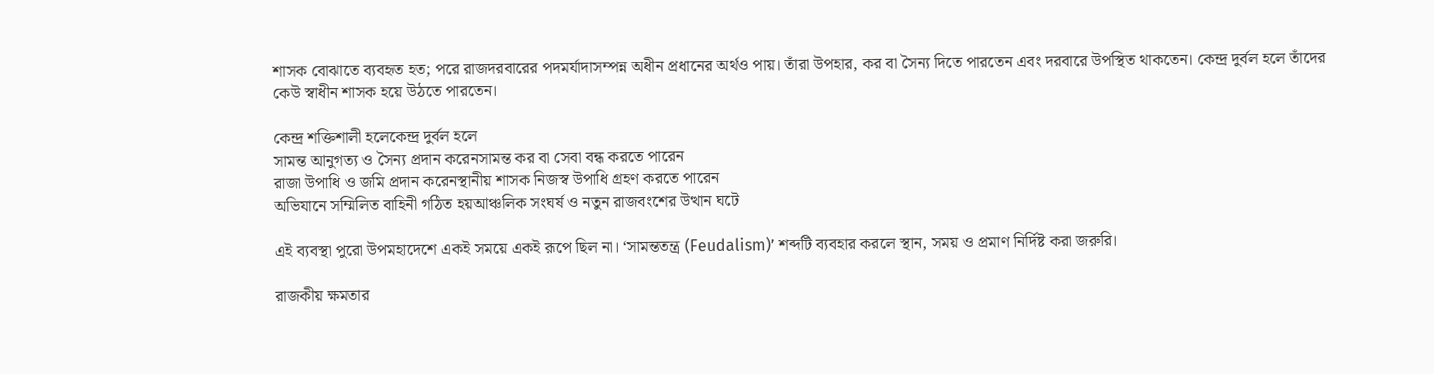শাসক বোঝাতে ব্যবহৃত হত; পরে রাজদরবারের পদমর্যাদাসম্পন্ন অধীন প্রধানের অর্থও পায়। তাঁরা উপহার, কর বা সৈন্য দিতে পারতেন এবং দরবারে উপস্থিত থাকতেন। কেন্দ্র দুর্বল হলে তাঁদের কেউ স্বাধীন শাসক হয়ে উঠতে পারতেন।

কেন্দ্র শক্তিশালী হলেকেন্দ্র দুর্বল হলে
সামন্ত আনুগত্য ও সৈন্য প্রদান করেনসামন্ত কর বা সেবা বন্ধ করতে পারেন
রাজা উপাধি ও জমি প্রদান করেনস্থানীয় শাসক নিজস্ব উপাধি গ্রহণ করতে পারেন
অভিযানে সম্মিলিত বাহিনী গঠিত হয়আঞ্চলিক সংঘর্ষ ও নতুন রাজবংশের উত্থান ঘটে

এই ব্যবস্থা পুরো উপমহাদেশে একই সময়ে একই রূপে ছিল না। ‘সামন্ততন্ত্র (Feudalism)’ শব্দটি ব্যবহার করলে স্থান, সময় ও প্রমাণ নির্দিষ্ট করা জরুরি।

রাজকীয় ক্ষমতার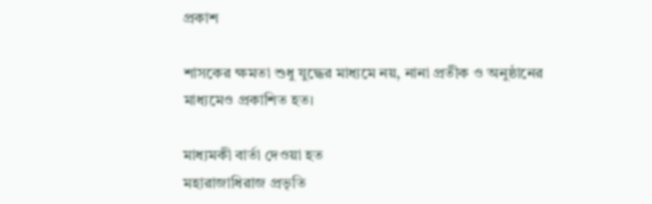প্রকাশ

শাসকের ক্ষমতা শুধু যুদ্ধের মাধ্যমে নয়, নানা প্রতীক ও অনুষ্ঠানের মাধ্যমেও প্রকাশিত হত।

মাধ্যমকী বার্তা দেওয়া হত
মহারাজাধিরাজ প্রভৃতি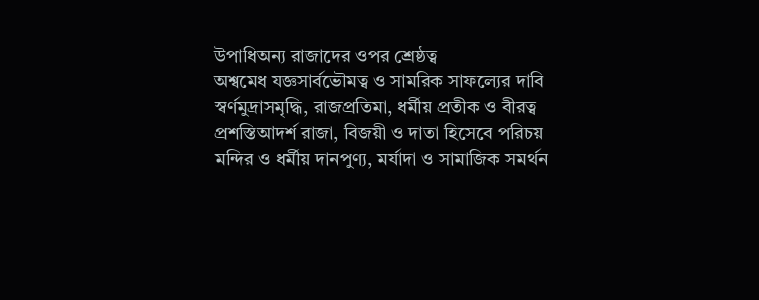উপাধিঅন্য রাজাদের ওপর শ্রেষ্ঠত্ব
অশ্বমেধ যজ্ঞসার্বভৌমত্ব ও সামরিক সাফল্যের দাবি
স্বর্ণমুদ্রাসমৃদ্ধি, রাজপ্রতিমা, ধর্মীয় প্রতীক ও বীরত্ব
প্রশস্তিআদর্শ রাজা, বিজয়ী ও দাতা হিসেবে পরিচয়
মন্দির ও ধর্মীয় দানপুণ্য, মর্যাদা ও সামাজিক সমর্থন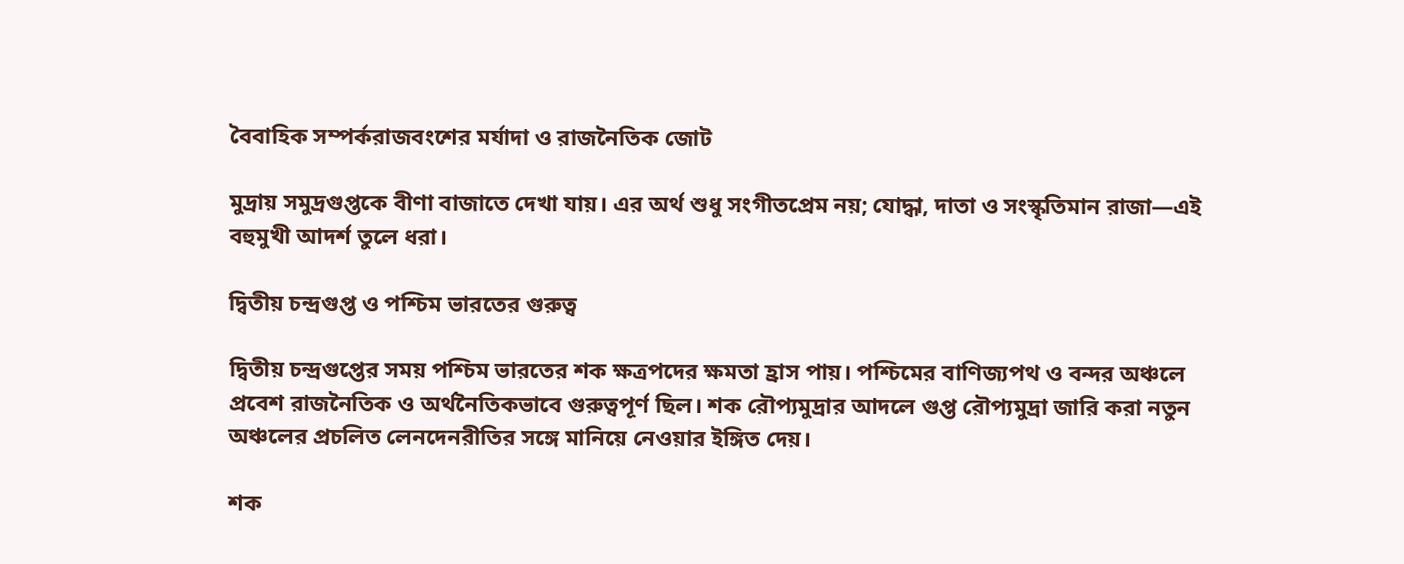বৈবাহিক সম্পর্করাজবংশের মর্যাদা ও রাজনৈতিক জোট

মুদ্রায় সমুদ্রগুপ্তকে বীণা বাজাতে দেখা যায়। এর অর্থ শুধু সংগীতপ্রেম নয়; যোদ্ধা, দাতা ও সংস্কৃতিমান রাজা—এই বহুমুখী আদর্শ তুলে ধরা।

দ্বিতীয় চন্দ্রগুপ্ত ও পশ্চিম ভারতের গুরুত্ব

দ্বিতীয় চন্দ্রগুপ্তের সময় পশ্চিম ভারতের শক ক্ষত্রপদের ক্ষমতা হ্রাস পায়। পশ্চিমের বাণিজ্যপথ ও বন্দর অঞ্চলে প্রবেশ রাজনৈতিক ও অর্থনৈতিকভাবে গুরুত্বপূর্ণ ছিল। শক রৌপ্যমুদ্রার আদলে গুপ্ত রৌপ্যমুদ্রা জারি করা নতুন অঞ্চলের প্রচলিত লেনদেনরীতির সঙ্গে মানিয়ে নেওয়ার ইঙ্গিত দেয়।

শক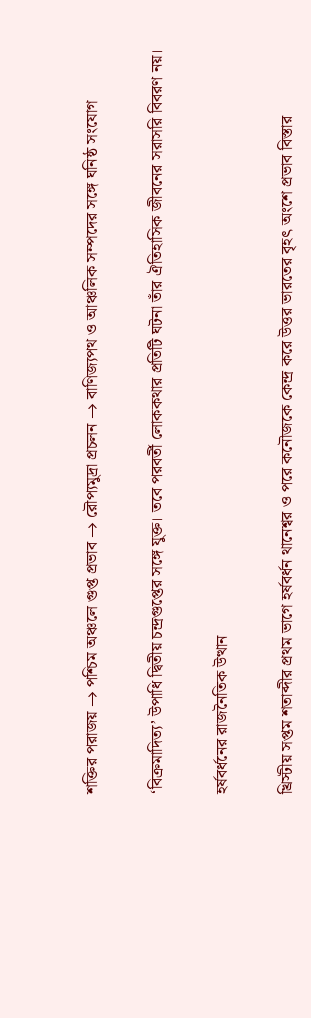শক্তির পরাজয় → পশ্চিম অঞ্চলে গুপ্ত প্রভাব → রৌপ্যমুদ্রা প্রচলন → বাণিজ্যপথ ও আঞ্চলিক সম্পদের সঙ্গে ঘনিষ্ঠ সংযোগ

‘বিক্রমাদিত্য’ উপাধি দ্বিতীয় চন্দ্রগুপ্তের সঙ্গে যুক্ত। তবে পরবর্তী লোককথার প্রতিটি ঘটনা তাঁর ঐতিহাসিক জীবনের সরাসরি বিবরণ নয়।

হর্ষবর্ধনের রাজনৈতিক উত্থান

খ্রিস্টীয় সপ্তম শতাব্দীর প্রথম ভাগে হর্ষবর্ধন থানেশ্বর ও পরে কনৌজকে কেন্দ্র করে উত্তর ভারতের বৃহৎ অংশে প্রভাব বিস্তার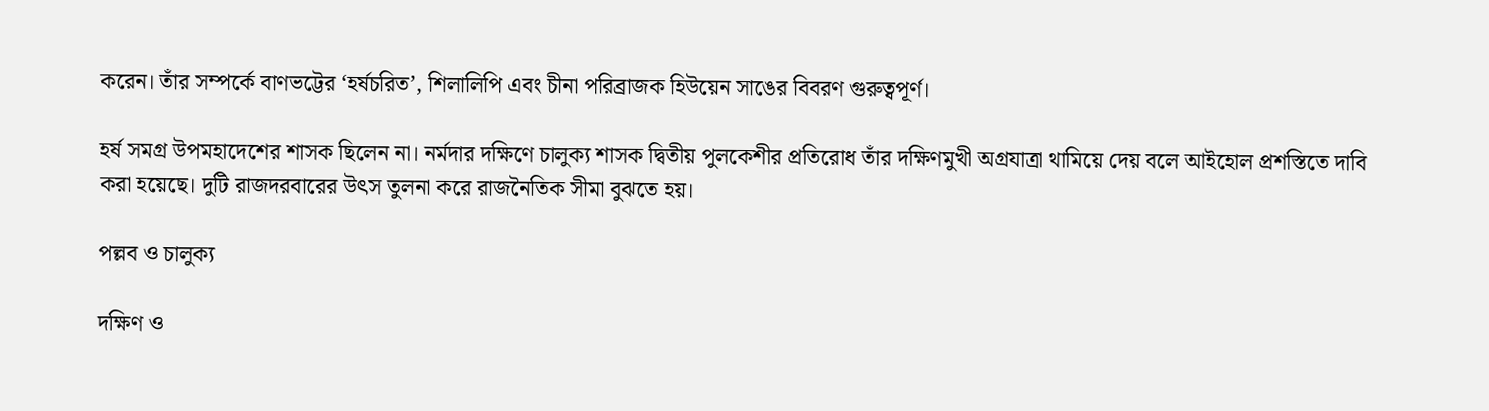করেন। তাঁর সম্পর্কে বাণভট্টের ‘হর্ষচরিত’, শিলালিপি এবং চীনা পরিব্রাজক হিউয়েন সাঙের বিবরণ গুরুত্বপূর্ণ।

হর্ষ সমগ্র উপমহাদেশের শাসক ছিলেন না। নর্মদার দক্ষিণে চালুক্য শাসক দ্বিতীয় পুলকেশীর প্রতিরোধ তাঁর দক্ষিণমুখী অগ্রযাত্রা থামিয়ে দেয় বলে আইহোল প্রশস্তিতে দাবি করা হয়েছে। দুটি রাজদরবারের উৎস তুলনা করে রাজনৈতিক সীমা বুঝতে হয়।

পল্লব ও চালুক্য

দক্ষিণ ও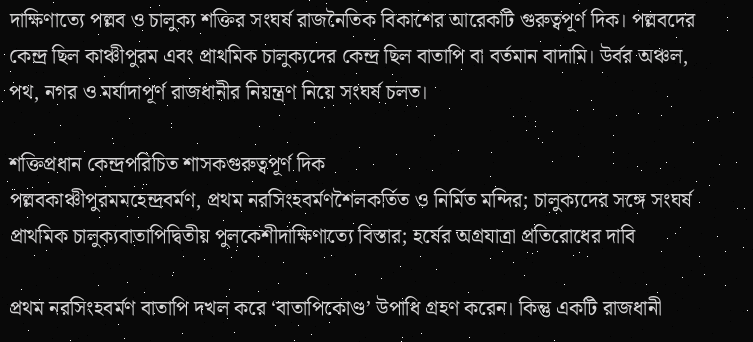দাক্ষিণাত্যে পল্লব ও চালুক্য শক্তির সংঘর্ষ রাজনৈতিক বিকাশের আরেকটি গুরুত্বপূর্ণ দিক। পল্লবদের কেন্দ্র ছিল কাঞ্চীপুরম এবং প্রাথমিক চালুক্যদের কেন্দ্র ছিল বাতাপি বা বর্তমান বাদামি। উর্বর অঞ্চল, পথ, নগর ও মর্যাদাপূর্ণ রাজধানীর নিয়ন্ত্রণ নিয়ে সংঘর্ষ চলত।

শক্তিপ্রধান কেন্দ্রপরিচিত শাসকগুরুত্বপূর্ণ দিক
পল্লবকাঞ্চীপুরমমহেন্দ্রবর্মণ, প্রথম নরসিংহবর্মণশৈলকর্তিত ও নির্মিত মন্দির; চালুক্যদের সঙ্গে সংঘর্ষ
প্রাথমিক চালুক্যবাতাপিদ্বিতীয় পুলকেশীদাক্ষিণাত্যে বিস্তার; হর্ষের অগ্রযাত্রা প্রতিরোধের দাবি

প্রথম নরসিংহবর্মণ বাতাপি দখল করে ‘বাতাপিকোণ্ড’ উপাধি গ্রহণ করেন। কিন্তু একটি রাজধানী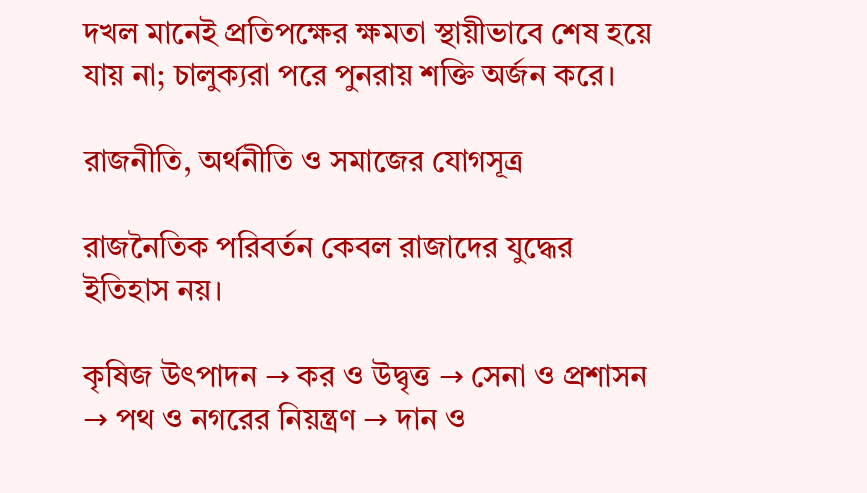দখল মানেই প্রতিপক্ষের ক্ষমতা স্থায়ীভাবে শেষ হয়ে যায় না; চালুক্যরা পরে পুনরায় শক্তি অর্জন করে।

রাজনীতি, অর্থনীতি ও সমাজের যোগসূত্র

রাজনৈতিক পরিবর্তন কেবল রাজাদের যুদ্ধের ইতিহাস নয়।

কৃষিজ উৎপাদন → কর ও উদ্বৃত্ত → সেনা ও প্রশাসন → পথ ও নগরের নিয়ন্ত্রণ → দান ও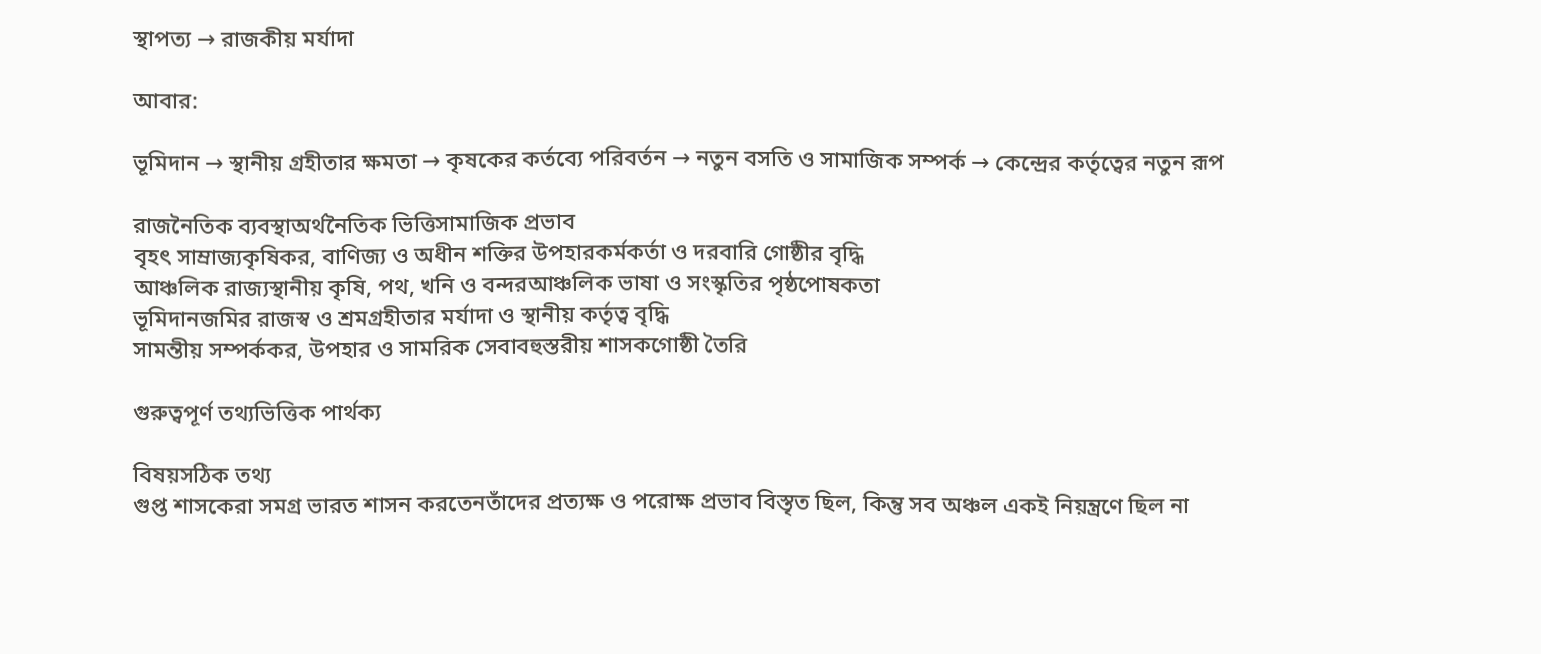স্থাপত্য → রাজকীয় মর্যাদা

আবার:

ভূমিদান → স্থানীয় গ্রহীতার ক্ষমতা → কৃষকের কর্তব্যে পরিবর্তন → নতুন বসতি ও সামাজিক সম্পর্ক → কেন্দ্রের কর্তৃত্বের নতুন রূপ

রাজনৈতিক ব্যবস্থাঅর্থনৈতিক ভিত্তিসামাজিক প্রভাব
বৃহৎ সাম্রাজ্যকৃষিকর, বাণিজ্য ও অধীন শক্তির উপহারকর্মকর্তা ও দরবারি গোষ্ঠীর বৃদ্ধি
আঞ্চলিক রাজ্যস্থানীয় কৃষি, পথ, খনি ও বন্দরআঞ্চলিক ভাষা ও সংস্কৃতির পৃষ্ঠপোষকতা
ভূমিদানজমির রাজস্ব ও শ্রমগ্রহীতার মর্যাদা ও স্থানীয় কর্তৃত্ব বৃদ্ধি
সামন্তীয় সম্পর্ককর, উপহার ও সামরিক সেবাবহুস্তরীয় শাসকগোষ্ঠী তৈরি

গুরুত্বপূর্ণ তথ্যভিত্তিক পার্থক্য

বিষয়সঠিক তথ্য
গুপ্ত শাসকেরা সমগ্র ভারত শাসন করতেনতাঁদের প্রত্যক্ষ ও পরোক্ষ প্রভাব বিস্তৃত ছিল, কিন্তু সব অঞ্চল একই নিয়ন্ত্রণে ছিল না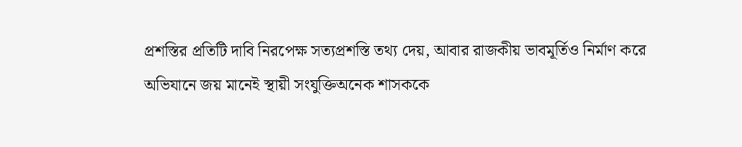প্রশস্তির প্রতিটি দাবি নিরপেক্ষ সত্যপ্রশস্তি তথ্য দেয়, আবার রাজকীয় ভাবমূর্তিও নির্মাণ করে
অভিযানে জয় মানেই স্থায়ী সংযুক্তিঅনেক শাসককে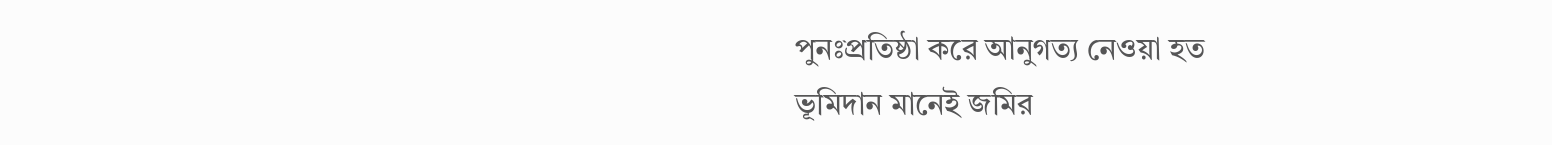পুনঃপ্রতিষ্ঠা করে আনুগত্য নেওয়া হত
ভূমিদান মানেই জমির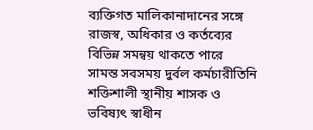ব্যক্তিগত মালিকানাদানের সঙ্গে রাজস্ব, অধিকার ও কর্তব্যের বিভিন্ন সমন্বয় থাকতে পারে
সামন্ত সবসময় দুর্বল কর্মচারীতিনি শক্তিশালী স্থানীয় শাসক ও ভবিষ্যৎ স্বাধীন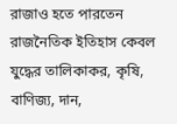রাজাও হতে পারতেন
রাজনৈতিক ইতিহাস কেবল যুদ্ধের তালিকাকর, কৃষি, বাণিজ্য, দান,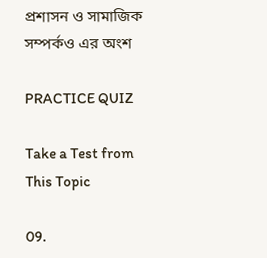প্রশাসন ও সামাজিক সম্পর্কও এর অংশ

PRACTICE QUIZ

Take a Test from This Topic

09.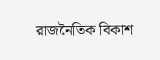রাজনৈতিক বিকাশ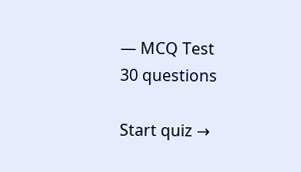— MCQ Test
30 questions

Start quiz →